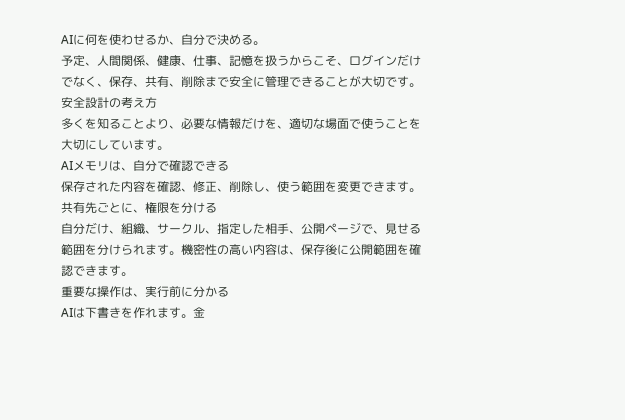AIに何を使わせるか、自分で決める。
予定、人間関係、健康、仕事、記憶を扱うからこそ、ログインだけでなく、保存、共有、削除まで安全に管理できることが大切です。
安全設計の考え方
多くを知ることより、必要な情報だけを、適切な場面で使うことを大切にしています。
AIメモリは、自分で確認できる
保存された内容を確認、修正、削除し、使う範囲を変更できます。
共有先ごとに、権限を分ける
自分だけ、組織、サークル、指定した相手、公開ページで、見せる範囲を分けられます。機密性の高い内容は、保存後に公開範囲を確認できます。
重要な操作は、実行前に分かる
AIは下書きを作れます。金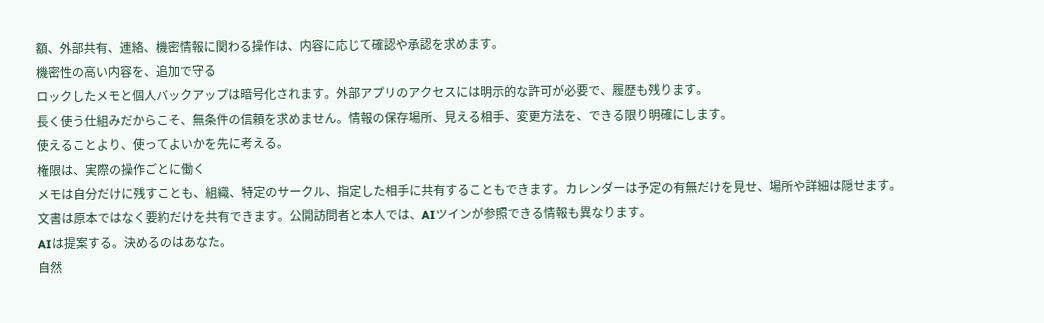額、外部共有、連絡、機密情報に関わる操作は、内容に応じて確認や承認を求めます。
機密性の高い内容を、追加で守る
ロックしたメモと個人バックアップは暗号化されます。外部アプリのアクセスには明示的な許可が必要で、履歴も残ります。
長く使う仕組みだからこそ、無条件の信頼を求めません。情報の保存場所、見える相手、変更方法を、できる限り明確にします。
使えることより、使ってよいかを先に考える。
権限は、実際の操作ごとに働く
メモは自分だけに残すことも、組織、特定のサークル、指定した相手に共有することもできます。カレンダーは予定の有無だけを見せ、場所や詳細は隠せます。
文書は原本ではなく要約だけを共有できます。公開訪問者と本人では、AIツインが参照できる情報も異なります。
AIは提案する。決めるのはあなた。
自然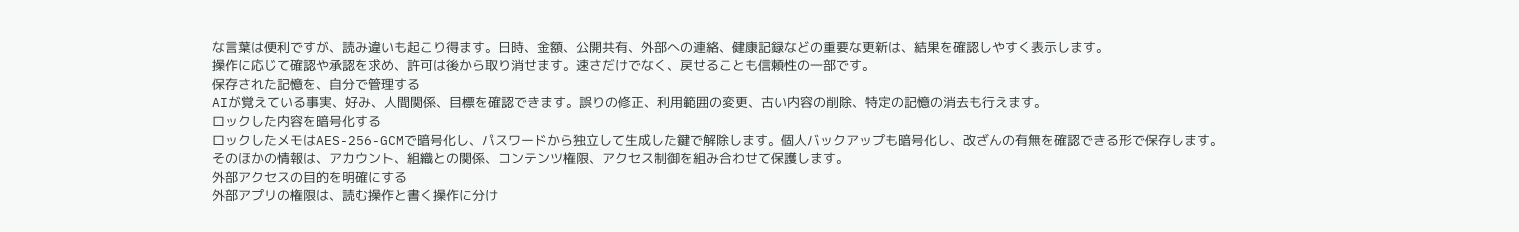な言葉は便利ですが、読み違いも起こり得ます。日時、金額、公開共有、外部への連絡、健康記録などの重要な更新は、結果を確認しやすく表示します。
操作に応じて確認や承認を求め、許可は後から取り消せます。速さだけでなく、戻せることも信頼性の一部です。
保存された記憶を、自分で管理する
AIが覚えている事実、好み、人間関係、目標を確認できます。誤りの修正、利用範囲の変更、古い内容の削除、特定の記憶の消去も行えます。
ロックした内容を暗号化する
ロックしたメモはAES-256-GCMで暗号化し、パスワードから独立して生成した鍵で解除します。個人バックアップも暗号化し、改ざんの有無を確認できる形で保存します。
そのほかの情報は、アカウント、組織との関係、コンテンツ権限、アクセス制御を組み合わせて保護します。
外部アクセスの目的を明確にする
外部アプリの権限は、読む操作と書く操作に分け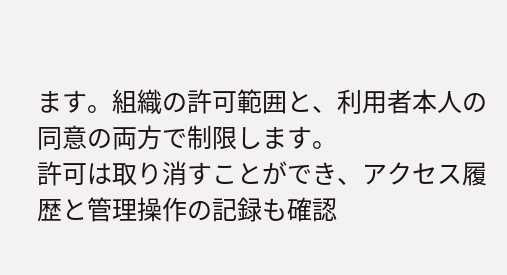ます。組織の許可範囲と、利用者本人の同意の両方で制限します。
許可は取り消すことができ、アクセス履歴と管理操作の記録も確認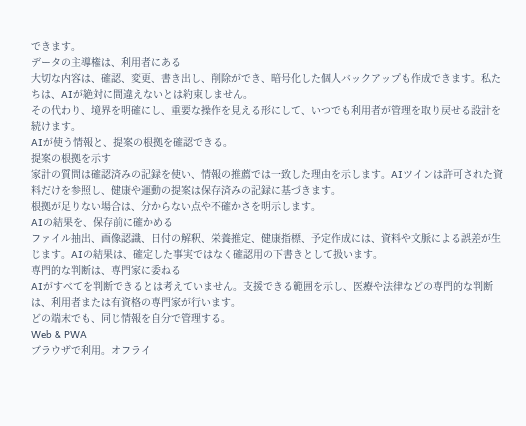できます。
データの主導権は、利用者にある
大切な内容は、確認、変更、書き出し、削除ができ、暗号化した個人バックアップも作成できます。私たちは、AIが絶対に間違えないとは約束しません。
その代わり、境界を明確にし、重要な操作を見える形にして、いつでも利用者が管理を取り戻せる設計を続けます。
AIが使う情報と、提案の根拠を確認できる。
提案の根拠を示す
家計の質問は確認済みの記録を使い、情報の推薦では一致した理由を示します。AIツインは許可された資料だけを参照し、健康や運動の提案は保存済みの記録に基づきます。
根拠が足りない場合は、分からない点や不確かさを明示します。
AIの結果を、保存前に確かめる
ファイル抽出、画像認識、日付の解釈、栄養推定、健康指標、予定作成には、資料や文脈による誤差が生じます。AIの結果は、確定した事実ではなく確認用の下書きとして扱います。
専門的な判断は、専門家に委ねる
AIがすべてを判断できるとは考えていません。支援できる範囲を示し、医療や法律などの専門的な判断は、利用者または有資格の専門家が行います。
どの端末でも、同じ情報を自分で管理する。
Web & PWA
ブラウザで利用。オフライ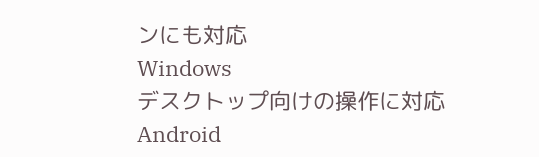ンにも対応
Windows
デスクトップ向けの操作に対応
Android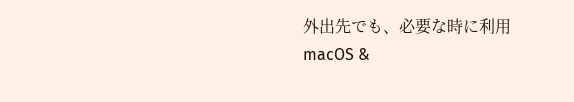外出先でも、必要な時に利用
macOS &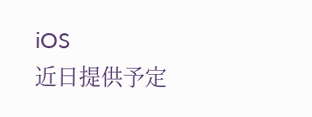iOS
近日提供予定